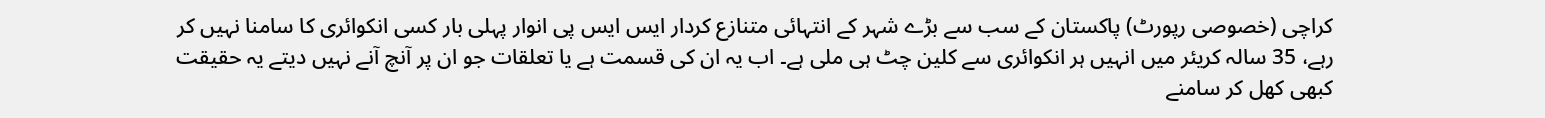کراچی (خصوصی رپورٹ) پاکستان کے سب سے بڑے شہر کے انتہائی متنازع کردار ایس ایس پی انوار پہلی بار کسی انکوائری کا سامنا نہیں کر رہے، 35 سالہ کریئر میں انہیں ہر انکوائری سے کلین چٹ ہی ملی ہے۔ اب یہ ان کی قسمت ہے یا تعلقات جو ان پر آنچ آنے نہیں دیتے یہ حقیقت کبھی کھل کر سامنے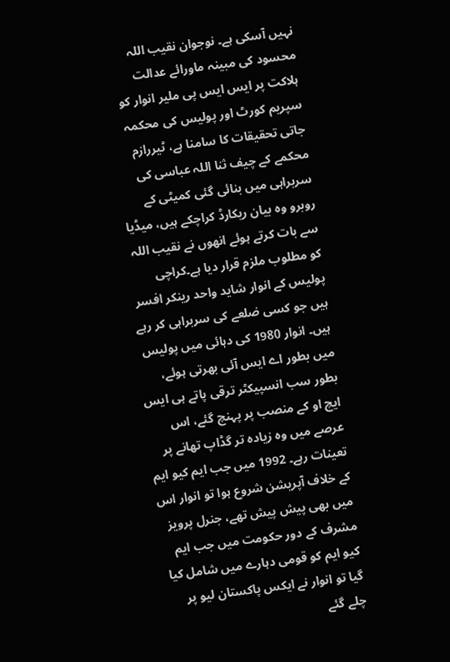نہیں آسکی ہے۔ نوجوان نقیب اللہ محسود کی مبینہ ماورائے عدالت ہلاکت پر ایس ایس پی ملیر انوار کو سپریم کورٹ اور پولیس کی محکمہ جاتی تحقیقات کا سامنا ہے، ٹیررازم محکمے کے چیف ثنا اللہ عباسی کی سربراہی میں بنائی گئی کمیٹی کے روبرو وہ بیان ریکارڈ کراچکے ہیں، میڈیا سے بات کرتے ہوئے انھوں نے نقیب اللہ کو مطلوب ملزم قرار دیا ہے۔کراچی پولیس کے انوار شاید واحد رینکر افسر ہیں جو کسی ضلعے کی سربراہی کر رہے ہیں۔ انوار 1980 کی دہائی میں پولیس میں بطور اے ایس آئی بھرتی ہوئے، بطور سب انسپیکٹر ترقی پاتے ہی ایس ایچ او کے منصب پر پہنچ گئے، اس عرصے میں وہ زیادہ تر گڈاپ تھانے پر تعینات رہے۔ 1992 میں جب ایم کیو ایم کے خلاف آپریشن شروع ہوا تو انوار اس میں بھی پیش پیش تھے، جنرل پرویز مشرف کے دور حکومت میں جب ایم کیو ایم کو قومی دہارے میں شامل کیا گیا تو انوار نے ایکس پاکستان لیو پر چلے گئے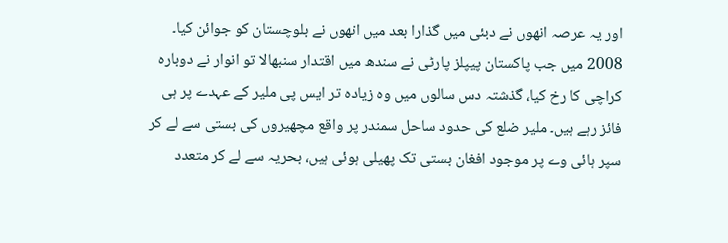اور یہ عرصہ انھوں نے دبئی میں گذارا بعد میں انھوں نے بلوچستان کو جوائن کیا۔ 2008 میں جب پاکستان پیپلز پارٹی نے سندھ میں اقتدار سنبھالا تو انوار نے دوبارہ کراچی کا رخ کیا، گذشتہ دس سالوں میں وہ زیادہ تر ایس پی ملیر کے عہدے پر ہی فائز رہے ہیں۔ ملیر ضلع کی حدود ساحل سمندر پر واقع مچھیروں کی بستی سے لے کر سپر ہائی وے پر موجود افغان بستی تک پھیلی ہوئی ہیں، بحریہ سے لے کر متعدد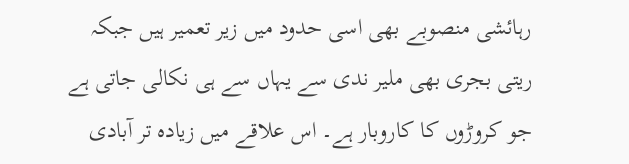رہائشی منصوبے بھی اسی حدود میں زیر تعمیر ہیں جبکہ ریتی بجری بھی ملیر ندی سے یہاں سے ہی نکالی جاتی ہے جو کروڑوں کا کاروبار ہے۔ اس علاقے میں زیادہ تر آبادی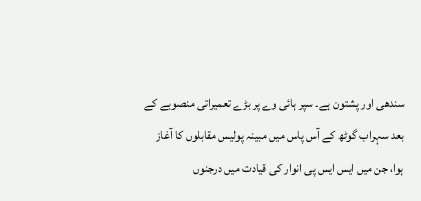سندھی اور پشتون ہے۔ سپر ہائی وے پر بڑے تعمیراتی منصوبے کے بعد سہراب گوٹھ کے آس پاس میں مبینہ پولیس مقابلوں کا آغاز ہوا، جن میں ایس ایس پی انوار کی قیادت میں درجنوں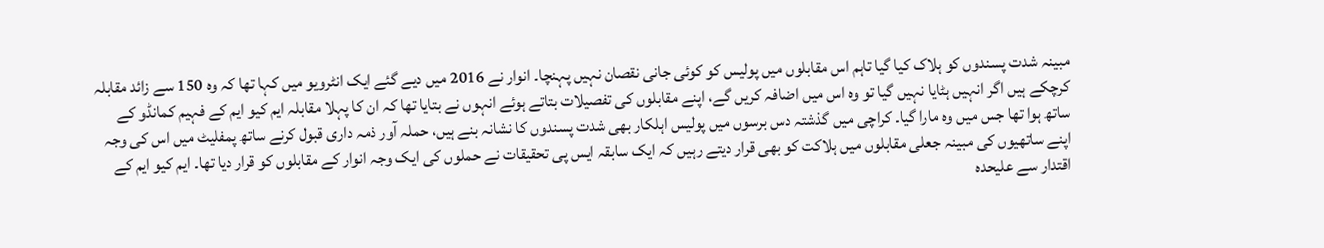مبینہ شدت پسندوں کو ہلاک کیا گیا تاہم اس مقابلوں میں پولیس کو کوئی جانی نقصان نہیں پہنچا۔ انوار نے 2016 میں دیے گئے ایک انٹرویو میں کہا تھا کہ وہ 150 سے زائد مقابلہ کرچکے ہیں اگر انہیں ہٹایا نہیں گیا تو وہ اس میں اضافہ کریں گے، اپنے مقابلوں کی تفصیلات بتاتے ہوئے انہوں نے بتایا تھا کہ ان کا پہلا مقابلہ ایم کیو ایم کے فہیم کمانڈو کے ساتھ ہوا تھا جس میں وہ مارا گیا۔ کراچی میں گذشتہ دس برسوں میں پولیس اہلکار بھی شدت پسندوں کا نشانہ بنے ہیں، حملہ آور ذمہ داری قبول کرنے ساتھ پمفلیٹ میں اس کی وجہ اپنے ساتھیوں کی مبینہ جعلی مقابلوں میں ہلاکت کو بھی قرار دیتے رہیں کہ ایک سابقہ ایس پی تحقیقات نے حملوں کی ایک وجہ انوار کے مقابلوں کو قرار دیا تھا۔ ایم کیو ایم کے اقتدار سے علیحدہ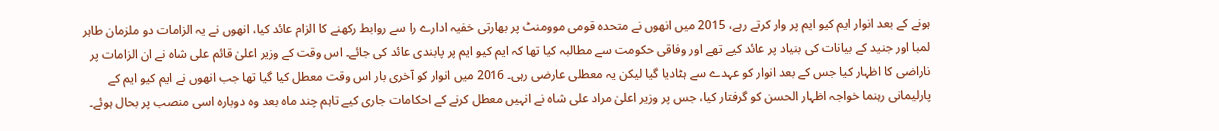ہونے کے بعد انوار ایم کیو ایم پر وار کرتے رہے، 2015 میں انھوں نے متحدہ قومی موومنٹ پر بھارتی خفیہ ادارے را سے روابط رکھنے کا الزام عائد کیا، انھوں نے یہ الزامات دو ملزمان طاہر لمبا اور جنید کے بیانات کی بنیاد پر عائد کیے تھے اور وفاقی حکومت سے مطالبہ کیا تھا کہ ایم کیو ایم پر پابندی عائد کی جائے۔ اس وقت کے وزیر اعلیٰ قائم علی شاہ نے ان الزامات پر ناراضی کا اظہار کیا جس کے بعد انوار کو عہدے سے ہٹادیا گیا لیکن یہ معطلی عارضی رہی۔ 2016 میں انوار کو آخری بار اس وقت معطل کیا گیا تھا جب انھوں نے ایم کیو ایم کے پارلیمانی رہنما خواجہ اظہار الحسن کو گرفتار کیا، جس پر وزیر اعلیٰ مراد علی شاہ نے انہیں معطل کرنے کے احکامات جاری کیے تاہم چند ماہ بعد وہ دوبارہ اسی منصب پر بحال ہوئے۔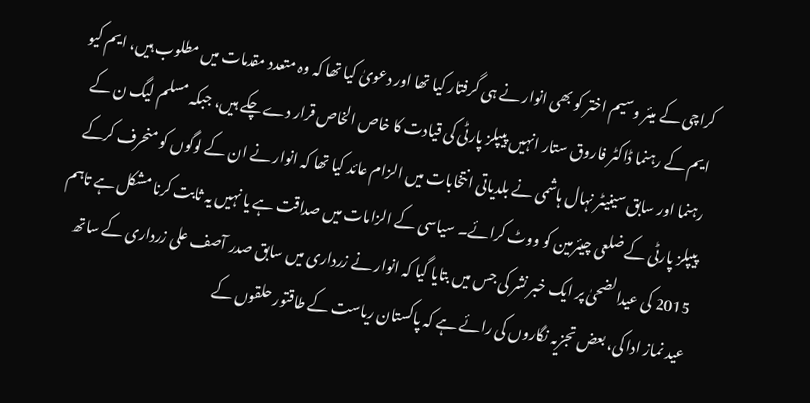کراچی کے میئر وسیم اختر کو بھی انوار نے ہی گرفتار کیا تھا اور دعویٰ کیا تھا کہ وہ متعدد مقدمات میں مطلوب ہیں، ایم کیو ایم کے رہنما ڈاکٹر فاروق ستار انہیں پیپلز پارٹی کی قیادت کا خاص الخاص قرار دے چکے ہیں، جبکہ مسلم لیگ ن کے رہنما اور سابق سینیٹر نہال ہاشمی نے بلدیاتی انتخابات میں الزام عائد کیا تھا کہ انوار نے ان کے لوگوں کو منحرف کرکے پیپلز پارٹی کے ضلعی چیئرمین کو ووٹ کرائے۔ سیاسی کے الزامات میں صداقت ہے یا نہیں یہ ثابت کرنا مشکل ہے تاہم 2015 کی عیدالضحیٰ پر ایک خبر نشر کی جس میں بتایا گیا کہ انوار نے زرداری میں سابق صدر آصف علی زرداری کے ساتھ عید نماز ادا کی، بعض تجزیہ نگاروں کی رائے ہے کہ پاکستان ریاست کے طاقتور حلقوں کے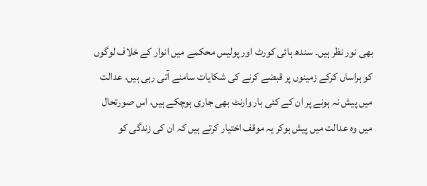بھی نور نظر ہیں۔ سندھ ہائی کورٹ اور پولیس محکمے میں انوار کے خلاف لوگوں کو ہراساں کرکے زمینوں پر قبضے کرنے کی شکایات سامنے آتی رہی ہیں، عدالت میں پیش نہ ہونے پر ان کے کئی بار وارنٹ بھی جاری ہوچکے ہیں، اس صورتحال میں وہ عدالت میں پیش ہوکر یہ موقف اختیار کرتے ہیں کہ ان کی زندگی کو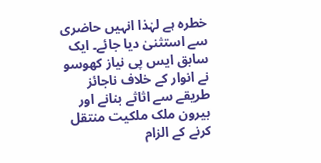خطرہ ہے لہٰذا انہیں حاضری سے استثنیٰ دیا جائے۔ ایک سابق ایس پی نیاز کھوسو نے انوار کے خلاف ناجائز طریقے سے اثاثے بنانے اور بیرون ملک ملکیت منتقل کرنے کے الزام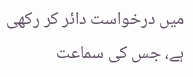میں درخواست دائر کر رکھی ہے، جس کی سماعت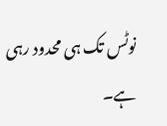نوٹس تک ہی محدود رہی ہے۔